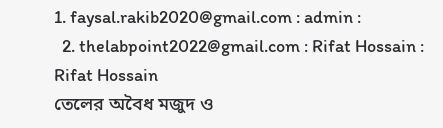1. faysal.rakib2020@gmail.com : admin :
  2. thelabpoint2022@gmail.com : Rifat Hossain : Rifat Hossain
তেলের অবৈধ মজুদ ও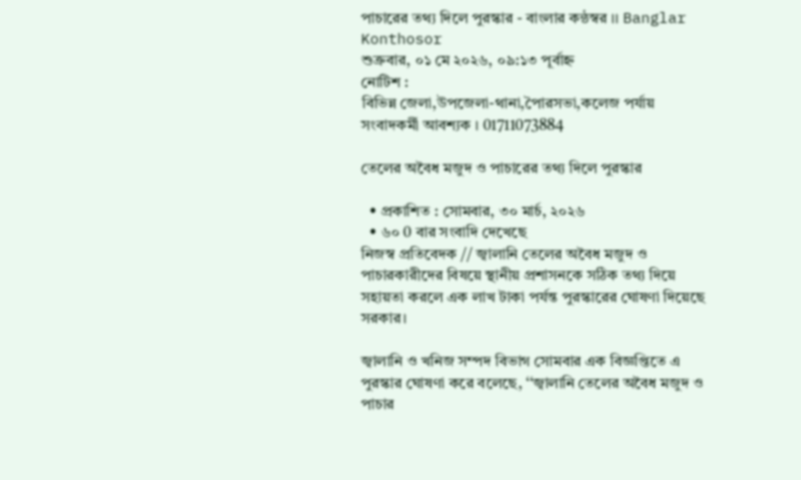পাচারের তথ্য দিলে পুরস্কার - বাংলার কন্ঠস্বর ।। Banglar Konthosor
শুক্রবার, ০১ মে ২০২৬, ০৯:১৩ পূর্বাহ্ন
নোটিশ :
বিভিন্ন জেলা,উপজেলা-থানা,পৈারসভা,কলেজ পর্যায় সংবাদকর্মী আবশ্যক । 01711073884

তেলের অবৈধ মজুদ ও পাচারের তথ্য দিলে পুরস্কার

  • প্রকাশিত : সোমবার, ৩০ মার্চ, ২০২৬
  • ৬০ 0 বার সংবাদি দেখেছে
নিজস্ব প্রতিবেদক // জ্বালানি তেলের অবৈধ মজুদ ও পাচারকারীদের বিষয়ে স্থানীয় প্রশাসনকে সঠিক তথ্য দিয়ে সহায়তা করলে এক লাখ টাকা পর্যন্ত পুরস্কারের ঘোষণা দিয়েছে সরকার।

জ্বালানি ও খনিজ সম্পদ বিভাগ সোমবার এক বিজ্ঞপ্তিতে এ পুরস্কার ঘোষণা করে বলেছে, ‘‘জ্বালানি তেলের অবৈধ মজুদ ও পাচার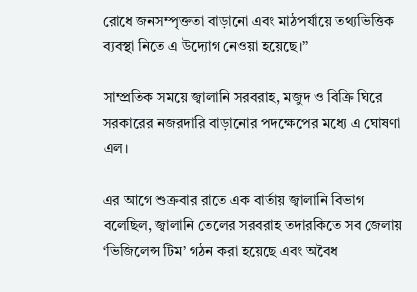রোধে জনসম্পৃক্ততা বাড়ানো এবং মাঠপর্যায়ে তথ্যভিত্তিক ব্যবস্থা নিতে এ উদ্যোগ নেওয়া হয়েছে।’’

সাম্প্রতিক সময়ে জ্বালানি সরবরাহ, মজুদ ও বিক্রি ঘিরে সরকারের নজরদারি বাড়ানোর পদক্ষেপের মধ্যে এ ঘোষণা এল।

এর আগে শুক্রবার রাতে এক বার্তায় জ্বালানি বিভাগ বলেছিল, জ্বালানি তেলের সরবরাহ তদারকিতে সব জেলায় ‘ভিজিলেন্স টিম’ গঠন করা হয়েছে এবং অবৈধ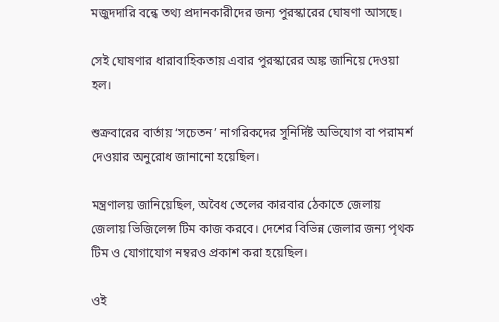মজুদদারি বন্ধে তথ্য প্রদানকারীদের জন্য পুরস্কারের ঘোষণা আসছে।

সেই ঘোষণার ধারাবাহিকতায় এবার পুরস্কারের অঙ্ক জানিয়ে দেওয়া হল।

শুক্রবারের বার্তায় ‘সচেতন’ নাগরিকদের সুনির্দিষ্ট অভিযোগ বা পরামর্শ দেওয়ার অনুরোধ জানানো হয়েছিল।

মন্ত্রণালয় জানিয়েছিল, অবৈধ তেলের কারবার ঠেকাতে জেলায় জেলায় ভিজিলেন্স টিম কাজ করবে। দেশের বিভিন্ন জেলার জন্য পৃথক টিম ও যোগাযোগ নম্বরও প্রকাশ করা হয়েছিল।

ওই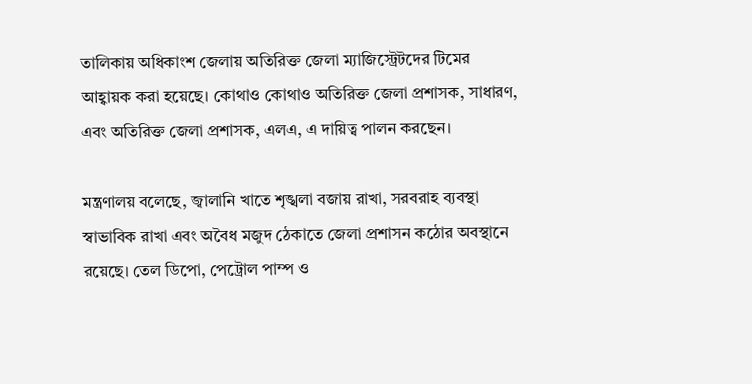তালিকায় অধিকাংশ জেলায় অতিরিক্ত জেলা ম্যাজিস্ট্রেটদের টিমের আহ্বায়ক করা হয়েছে। কোথাও কোথাও অতিরিক্ত জেলা প্রশাসক, সাধারণ, এবং অতিরিক্ত জেলা প্রশাসক, এলএ, এ দায়িত্ব পালন করছেন।

মন্ত্রণালয় বলেছে, জ্বালানি খাতে শৃঙ্খলা বজায় রাখা, সরবরাহ ব্যবস্থা স্বাভাবিক রাখা এবং অবৈধ মজুদ ঠেকাতে জেলা প্রশাসন কঠোর অবস্থানে রয়েছে। তেল ডিপো, পেট্রোল পাম্প ও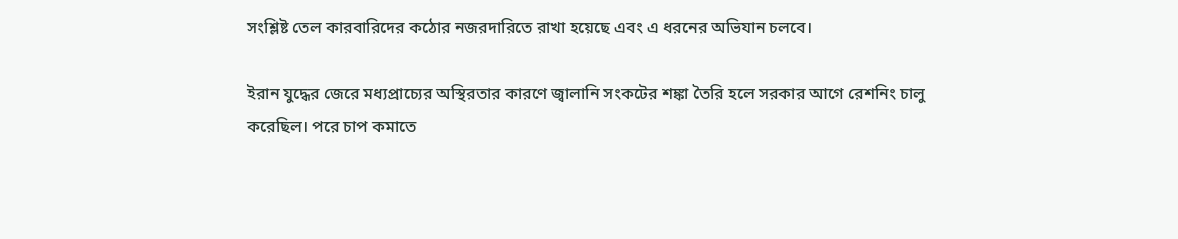সংশ্লিষ্ট তেল কারবারিদের কঠোর নজরদারিতে রাখা হয়েছে এবং এ ধরনের অভিযান চলবে।

ইরান যুদ্ধের জেরে মধ্যপ্রাচ্যের অস্থিরতার কারণে জ্বালানি সংকটের শঙ্কা তৈরি হলে সরকার আগে রেশনিং চালু করেছিল। পরে চাপ কমাতে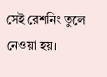সেই রেশনিং তুলে নেওয়া হয়।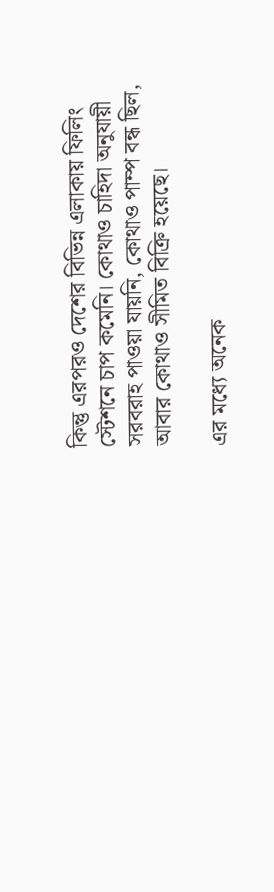কিন্তু এরপরও দেশের বিভিন্ন এলাকায় ফিলিং স্টেশনে চাপ কমেনি। কোথাও চাহিদা অনুযায়ী সরবরাহ পাওয়া যায়নি, কোথাও পাম্প বন্ধ ছিল, আবার কোথাও সীমিত বিক্রি হয়েছে।

এর মধ্যে অনেক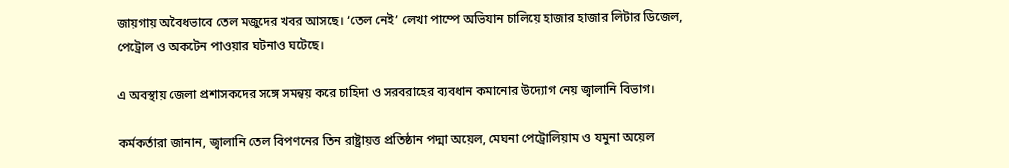জায়গায় অবৈধভাবে তেল মজুদের খবর আসছে। ‘তেল নেই’ লেখা পাম্পে অভিযান চালিয়ে হাজার হাজার লিটার ডিজেল, পেট্রোল ও অকটেন পাওয়ার ঘটনাও ঘটেছে।

এ অবস্থায় জেলা প্রশাসকদের সঙ্গে সমন্বয় করে চাহিদা ও সরবরাহের ব্যবধান কমানোর উদ্যোগ নেয় জ্বালানি বিভাগ।

কর্মকর্তারা জানান, জ্বালানি তেল বিপণনের তিন রাষ্ট্রায়ত্ত প্রতিষ্ঠান পদ্মা অয়েল, মেঘনা পেট্রোলিয়াম ও যমুনা অয়েল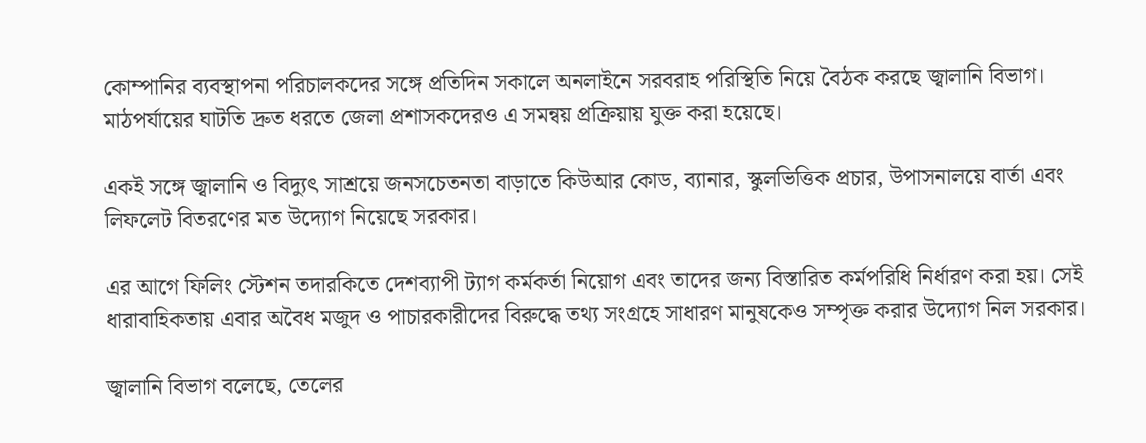কোম্পানির ব্যবস্থাপনা পরিচালকদের সঙ্গে প্রতিদিন সকালে অনলাইনে সরবরাহ পরিস্থিতি নিয়ে বৈঠক করছে জ্বালানি বিভাগ। মাঠপর্যায়ের ঘাটতি দ্রুত ধরতে জেলা প্রশাসকদেরও এ সমন্বয় প্রক্রিয়ায় যুক্ত করা হয়েছে।

একই সঙ্গে জ্বালানি ও বিদ্যুৎ সাশ্রয়ে জনসচেতনতা বাড়াতে কিউআর কোড, ব্যানার, স্কুলভিত্তিক প্রচার, উপাসনালয়ে বার্তা এবং লিফলেট বিতরণের মত উদ্যোগ নিয়েছে সরকার।

এর আগে ফিলিং স্টেশন তদারকিতে দেশব্যাপী ট্যাগ কর্মকর্তা নিয়োগ এবং তাদের জন্য বিস্তারিত কর্মপরিধি নির্ধারণ করা হয়। সেই ধারাবাহিকতায় এবার অবৈধ মজুদ ও পাচারকারীদের বিরুদ্ধে তথ্য সংগ্রহে সাধারণ মানুষকেও সম্পৃক্ত করার উদ্যোগ নিল সরকার।

জ্বালানি বিভাগ বলেছে, তেলের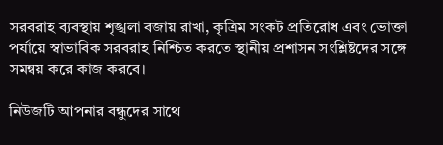সরবরাহ ব্যবস্থায় শৃঙ্খলা বজায় রাখা, কৃত্রিম সংকট প্রতিরোধ এবং ভোক্তা পর্যায়ে স্বাভাবিক সরবরাহ নিশ্চিত করতে স্থানীয় প্রশাসন সংশ্লিষ্টদের সঙ্গে সমন্বয় করে কাজ করবে।

নিউজটি আপনার বন্ধুদের সাথে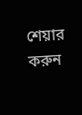শেয়ার করুন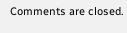Comments are closed.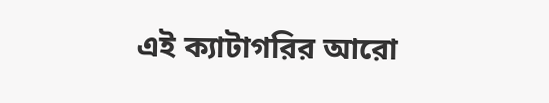এই ক্যাটাগরির ‍আরো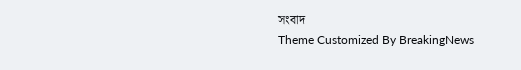সংবাদ
Theme Customized By BreakingNews